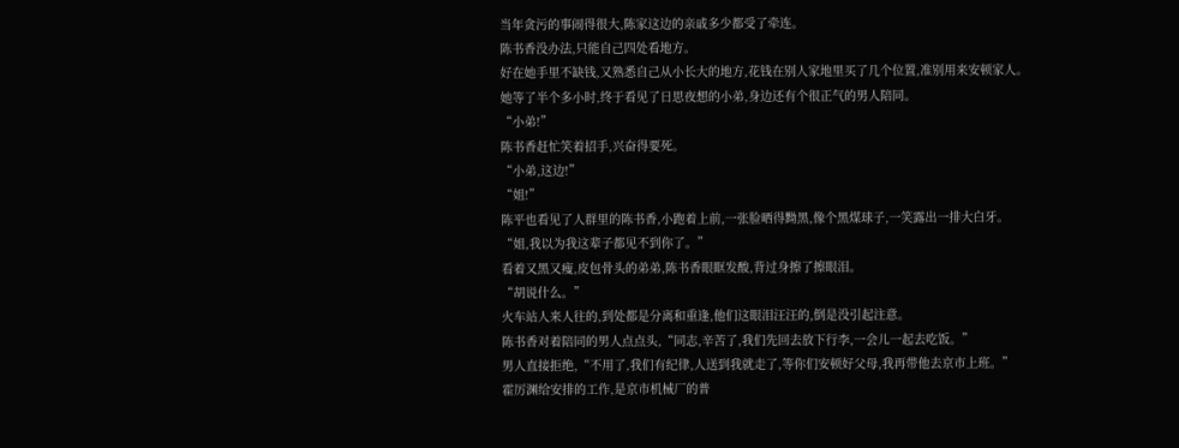当年贪污的事闹得很大,陈家这边的亲戚多少都受了牵连。
陈书香没办法,只能自己四处看地方。
好在她手里不缺钱,又熟悉自己从小长大的地方,花钱在别人家地里买了几个位置,准别用来安顿家人。
她等了半个多小时,终于看见了日思夜想的小弟,身边还有个很正气的男人陪同。
“小弟!”
陈书香赶忙笑着招手,兴奋得要死。
“小弟,这边!”
“姐!”
陈平也看见了人群里的陈书香,小跑着上前,一张脸晒得黝黑,像个黑煤球子,一笑露出一排大白牙。
“姐,我以为我这辈子都见不到你了。”
看着又黑又瘦,皮包骨头的弟弟,陈书香眼眶发酸,背过身擦了擦眼泪。
“胡说什么。”
火车站人来人往的,到处都是分离和重逢,他们这眼泪汪汪的,倒是没引起注意。
陈书香对着陪同的男人点点头,“同志,辛苦了,我们先回去放下行李,一会儿一起去吃饭。”
男人直接拒绝,“不用了,我们有纪律,人送到我就走了,等你们安顿好父母,我再带他去京市上班。”
霍厉渊给安排的工作,是京市机械厂的普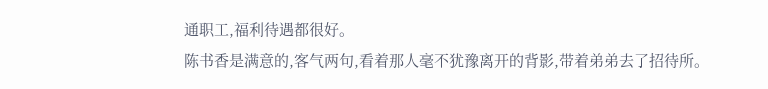通职工,福利待遇都很好。
陈书香是满意的,客气两句,看着那人毫不犹豫离开的背影,带着弟弟去了招待所。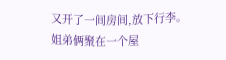又开了一间房间,放下行李。
姐弟俩聚在一个屋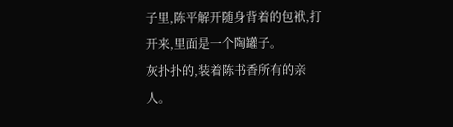子里,陈平解开随身背着的包袱,打开来,里面是一个陶罐子。
灰扑扑的,装着陈书香所有的亲人。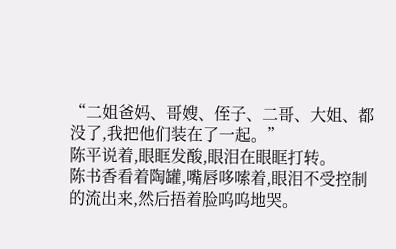“二姐爸妈、哥嫂、侄子、二哥、大姐、都没了,我把他们装在了一起。”
陈平说着,眼眶发酸,眼泪在眼眶打转。
陈书香看着陶罐,嘴唇哆嗦着,眼泪不受控制的流出来,然后捂着脸呜呜地哭。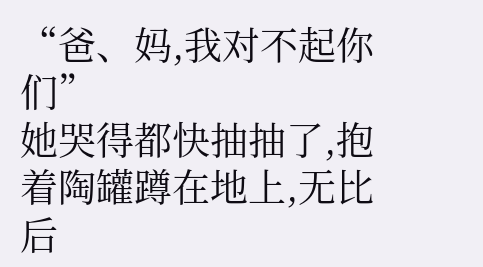“爸、妈,我对不起你们”
她哭得都快抽抽了,抱着陶罐蹲在地上,无比后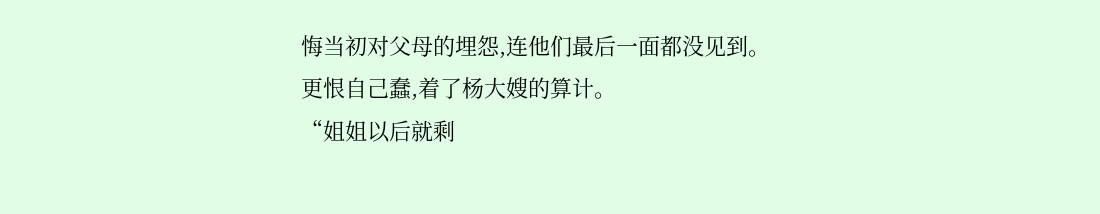悔当初对父母的埋怨,连他们最后一面都没见到。
更恨自己蠢,着了杨大嫂的算计。
“姐姐以后就剩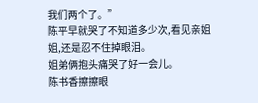我们两个了。”
陈平早就哭了不知道多少次,看见亲姐姐,还是忍不住掉眼泪。
姐弟俩抱头痛哭了好一会儿。
陈书香擦擦眼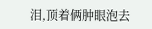泪,顶着俩肿眼泡去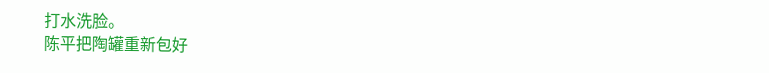打水洗脸。
陈平把陶罐重新包好